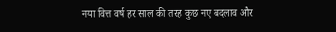नया वित्त वर्ष हर साल की तरह कुछ नए बदलाव और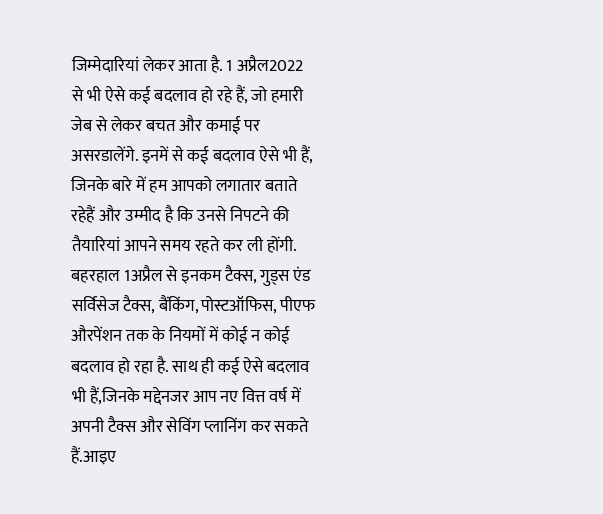जिम्मेदारियां लेकर आता है. 1 अप्रैल2022 से भी ऐसे कई बदलाव हो रहे हैं, जो हमारी जेब से लेकर बचत और कमाई पर असरडालेंगे. इनमें से कई बदलाव ऐसे भी हैं, जिनके बारे में हम आपको लगातार बताते रहेहैं और उम्मीद है कि उनसे निपटने की तैयारियां आपने समय रहते कर ली होंगी. बहरहाल 1अप्रैल से इनकम टैक्स, गुड्स एंड सर्विसेज टैक्स, बैंकिंग, पोस्टऑफिस, पीएफ औरपेंशन तक के नियमों में कोई न कोई बदलाव हो रहा है. साथ ही कई ऐसे बदलाव भी हैं,जिनके मद्देनजर आप नए वित्त वर्ष में अपनी टैक्स और सेविंग प्लानिंग कर सकते हैं.आइए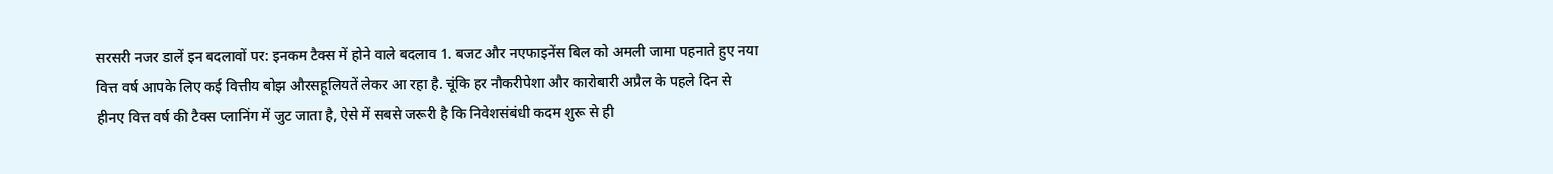सरसरी नजर डालें इन बदलावों पर: इनकम टैक्स में होने वाले बदलाव 1. बजट और नएफाइनेंस बिल को अमली जामा पहनाते हुए नया वित्त वर्ष आपके लिए कई वित्तीय बोझ औरसहूलियतें लेकर आ रहा है. चूंकि हर नौकरीपेशा और कारोबारी अप्रैल के पहले दिन से हीनए वित्त वर्ष की टैक्स प्लानिंग में जुट जाता है, ऐसे में सबसे जरूरी है कि निवेशसंबंधी कदम शुरू से ही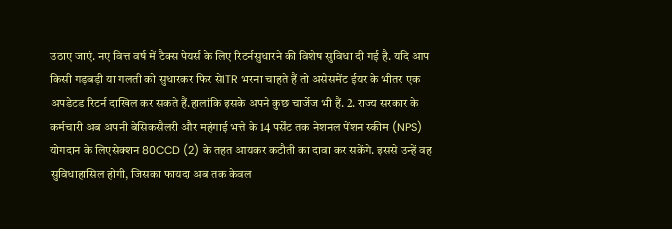उठाए जाएं. नए वित्त वर्ष में टैक्स पेयर्स के लिए रिटर्नसुधारने की विशेष सुविधा दी गई है. यदि आप किसी गड़बड़ी या गलती को सुधारकर फिर सेITR भरना चाहते हैं तो असेसमेंट ईयर के भीतर एक अपडेटड रिटर्न दाखिल कर सकते हैं.हालांकि इसके अपने कुछ चार्जेज भी हैं. 2. राज्य सरकार के कर्मचारी अब अपनी बेसिकसैलरी और महंगाई भत्ते के 14 पर्सेंट तक नेशनल पेंशन स्कीम (NPS) योगदान के लिएसेक्शन 80CCD (2) के तहत आयकर कटौती का दावा कर सकेंगे. इससे उन्हें वह सुविधाहासिल होगी, जिसका फायदा अब तक केवल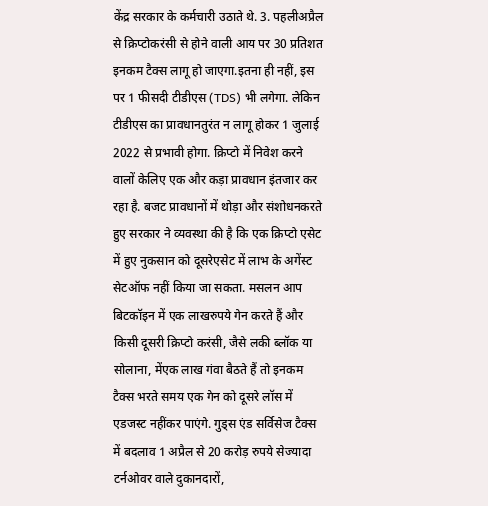केंद्र सरकार के कर्मचारी उठाते थे. 3. पहलीअप्रैल से क्रिप्टोकरंसी से होने वाली आय पर 30 प्रतिशत इनकम टैक्स लागू हो जाएगा.इतना ही नहीं, इस पर 1 फीसदी टीडीएस (TDS) भी लगेगा. लेकिन टीडीएस का प्रावधानतुरंत न लागू होकर 1 जुलाई 2022 से प्रभावी होगा. क्रिप्टो में निवेश करने वालों केलिए एक और कड़ा प्रावधान इंतजार कर रहा है. बजट प्रावधानों में थोड़ा और संशोधनकरते हुए सरकार ने व्यवस्था की है कि एक क्रिप्टो एसेट में हुए नुकसान को दूसरेएसेट में लाभ के अगेंस्ट सेटऑफ नहीं किया जा सकता. मसलन आप बिटकॉइन में एक लाखरुपये गेन करते हैं और किसी दूसरी क्रिप्टो करंसी, जैसे लकी ब्लॉक या सोलाना, मेंएक लाख गंवा बैठते हैं तो इनकम टैक्स भरते समय एक गेन को दूसरे लॉस में एडजस्ट नहींकर पाएंगे. गुड्स एंड सर्विसेज टैक्स में बदलाव 1 अप्रैल से 20 करोड़ रुपये सेज्यादा टर्नओवर वाले दुकानदारों,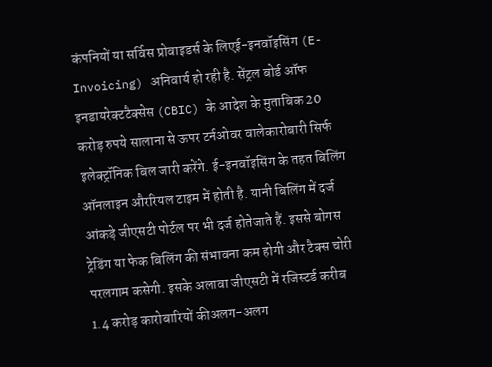कंपनियों या सर्विस प्रोवाइडर्स के लिएई-इनवॉइसिंग (E-Invoicing) अनिवार्य हो रही है. सेंट्रल बोर्ड ऑफ इनडायरेक्टटैक्सेस (CBIC) के आदेश के मुताबिक 20 करोड़ रुपये सालाना से ऊपर टर्नओवर वालेकारोबारी सिर्फ इलेक्ट्रॉनिक बिल जारी करेंगे. ई-इनवॉइसिंग के तहत बिलिंग ऑनलाइन औररियल टाइम में होती है. यानी बिलिंग में दर्ज आंकड़े जीएसटी पोर्टल पर भी दर्ज होतेजाते हैं. इससे बोगस ट्रेडिंग या फेक बिलिंग की संभावना कम होगी और टैक्स चोरी परलगाम कसेगी. इसके अलावा जीएसटी में रजिस्टर्ड करीब 1.4 करोड़ कारोबारियों कीअलग-अलग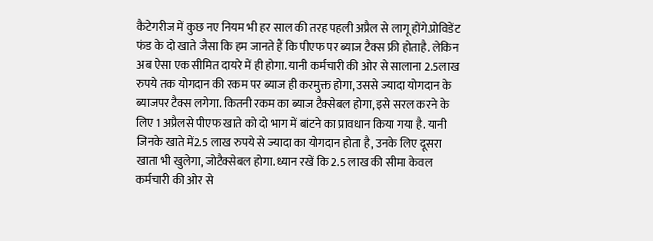कैटेगरीज में कुछ नए नियम भी हर साल की तरह पहली अप्रैल से लागू होंगे.प्रोविडेंट फंड के दो खाते जैसा कि हम जानते हैं कि पीएफ पर ब्याज टैक्स फ्री होताहै. लेकिन अब ऐसा एक सीमित दायरे में ही होगा. यानी कर्मचारी की ओर से सालाना 2.5लाख रुपये तक योगदान की रकम पर ब्याज ही करमुक्त होगा, उससे ज्यादा योगदान के ब्याजपर टैक्स लगेगा. कितनी रकम का ब्याज टैक्सेबल होगा, इसे सरल करने के लिए 1 अप्रैलसे पीएफ खाते को दो भाग में बांटने का प्रावधान किया गया है. यानी जिनके खाते में2.5 लाख रुपये से ज्यादा का योगदान होता है, उनके लिए दूसरा खाता भी खुलेगा, जोटैक्सेबल होगा. ध्यान रखें कि 2.5 लाख की सीमा केवल कर्मचारी की ओर से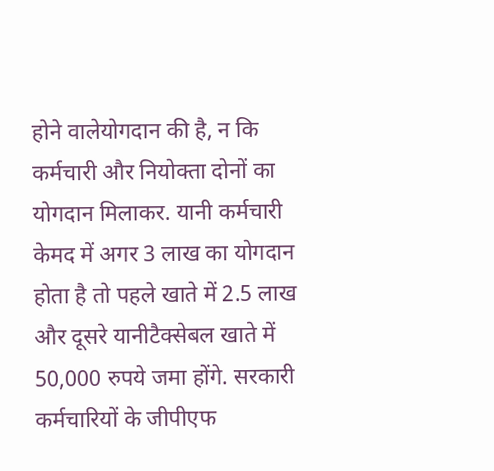होने वालेयोगदान की है, न कि कर्मचारी और नियोक्ता दोनों का योगदान मिलाकर. यानी कर्मचारी केमद में अगर 3 लाख का योगदान होता है तो पहले खाते में 2.5 लाख और दूसरे यानीटैक्सेबल खाते में 50,000 रुपये जमा होंगे. सरकारी कर्मचारियों के जीपीएफ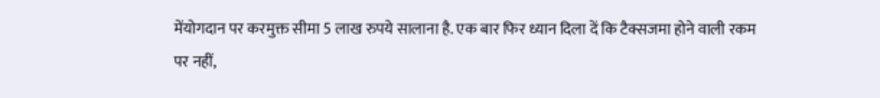मेंयोगदान पर करमुक्त सीमा 5 लाख रुपये सालाना है. एक बार फिर ध्यान दिला दें कि टैक्सजमा होने वाली रकम पर नहीं,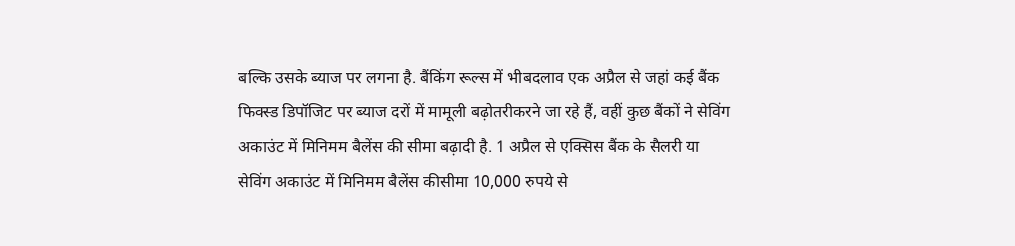बल्कि उसके ब्याज पर लगना है. बैंकिंग रूल्स में भीबदलाव एक अप्रैल से जहां कई बैंक फिक्स्ड डिपॉजिट पर ब्याज दरों में मामूली बढ़ोतरीकरने जा रहे हैं, वहीं कुछ बैंकों ने सेविंग अकाउंट में मिनिमम बैलेंस की सीमा बढ़ादी है. 1 अप्रैल से एक्सिस बैंक के सैलरी या सेविंग अकाउंट में मिनिमम बैलेंस कीसीमा 10,000 रुपये से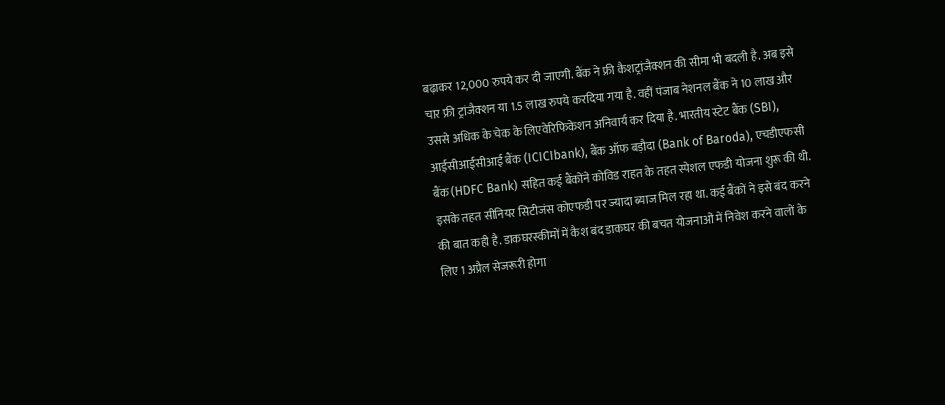बढ़ाकर 12,000 रुपये कर दी जाएगी. बैंक ने फ्री कैशट्रांजैक्शन की सीमा भी बदली है. अब इसे चार फ्री ट्रांजैक्शन या 1.5 लाख रुपये करदिया गया है. वहीं पंजाब नेशनल बैंक ने 10 लाख और उससे अधिक के चेक के लिएवेरिफिकेशन अनिवार्य कर दिया है. भारतीय स्टेट बैंक (SBI), आईसीआईसीआई बैंक (ICICIbank), बैंक ऑफ बड़ौदा (Bank of Baroda), एचडीएफसी बैंक (HDFC Bank) सहित कई बैंकोंने कोविड राहत के तहत स्पेशल एफडी योजना शुरू की थी. इसके तहत सीनियर सिटीजंस कोएफडी पर ज्यादा ब्याज मिल रहा था. कई बैंकों ने इसे बंद करने की बात कही है. डाकघरस्कीमों में कैश बंद डाकघर की बचत योजनाओं में निवेश करने वालों के लिए 1 अप्रैल सेजरूरी होगा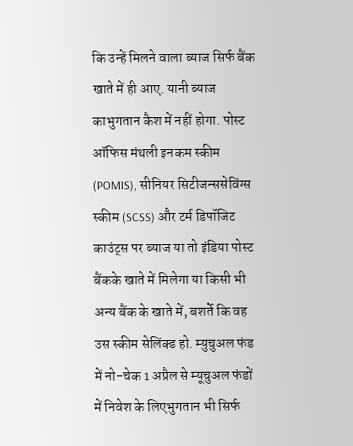कि उन्हें मिलने वाला ब्याज सिर्फ बैंक खाते में ही आए. यानी ब्याज काभुगतान कैश में नहीं होगा. पोस्ट ऑफिस मंथली इनकम स्कीम (POMIS), सीनियर सिटीजन्ससेविंग्स स्कीम (SCSS) और टर्म डिपॉजिट काउंट्स पर ब्याज या तो इंडिया पोस्ट बैंकके खाते में मिलेगा या किसी भी अन्य बैंक के खाते में, बशर्ते कि वह उस स्कीम सेलिंक्ड हो. म्युचुअल फंड में नो-चेक 1 अप्रैल से म्यूचुअल फंडों में निवेश के लिएभुगतान भी सिर्फ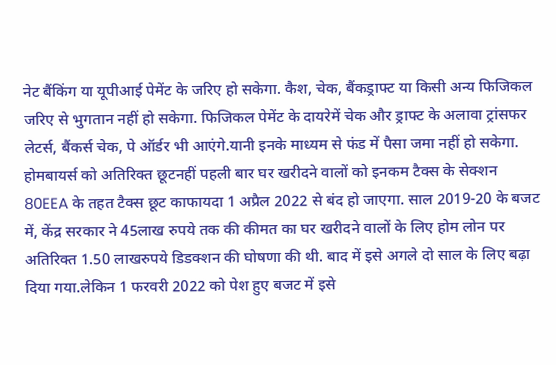नेट बैंकिंग या यूपीआई पेमेंट के जरिए हो सकेगा. कैश, चेक, बैंकड्राफ्ट या किसी अन्य फिजिकल जरिए से भुगतान नहीं हो सकेगा. फिजिकल पेमेंट के दायरेमें चेक और ड्राफ्ट के अलावा ट्रांसफर लेटर्स, बैंकर्स चेक, पे ऑर्डर भी आएंगे.यानी इनके माध्यम से फंड में पैसा जमा नहीं हो सकेगा. होमबायर्स को अतिरिक्त छूटनहीं पहली बार घर खरीदने वालों को इनकम टैक्स के सेक्शन 80EEA के तहत टैक्स छूट काफायदा 1 अप्रैल 2022 से बंद हो जाएगा. साल 2019-20 के बजट में, केंद्र सरकार ने 45लाख रुपये तक की कीमत का घर खरीदने वालों के लिए होम लोन पर अतिरिक्त 1.50 लाखरुपये डिडक्शन की घोषणा की थी. बाद में इसे अगले दो साल के लिए बढ़ा दिया गया.लेकिन 1 फरवरी 2022 को पेश हुए बजट में इसे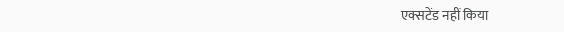एक्सटेंड नहीं किया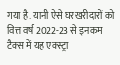गया है. यानी ऐसे घरखरीदारों को वित्त वर्ष 2022-23 से इनकम टैक्स में यह एक्स्ट्रा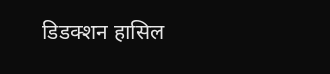डिडक्शन हासिल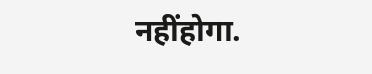नहींहोगा.